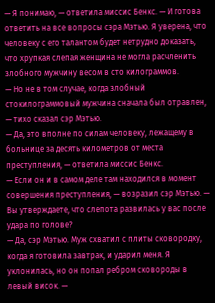— Я понимаю, — ответила миссис Бенкс. — И готова ответить на все вопросы сэра Мэтью. Я уверена, что человеку с его талантом будет нетрудно доказать, что хрупкая слепая женщина не могла расчленить злобного мужчину весом в сто килограммов.
— Но не в том случае, когда злобный стокилограммовый мужчина сначала был отравлен, — тихо сказал сэр Мэтью.
— Да, это вполне по силам человеку, лежащему в больнице за десять километров от места преступления, — ответила миссис Бенкс.
— Если он и в самом деле там находился в момент совершения преступления, — возразил сэр Мэтью. — Вы утверждаете, что слепота развилась у вас после удара по голове?
— Да, сэр Мэтью. Муж схватил с плиты сковородку, когда я готовила завтрак, и ударил меня. Я уклонилась, но он попал ребром сковороды в левый висок. —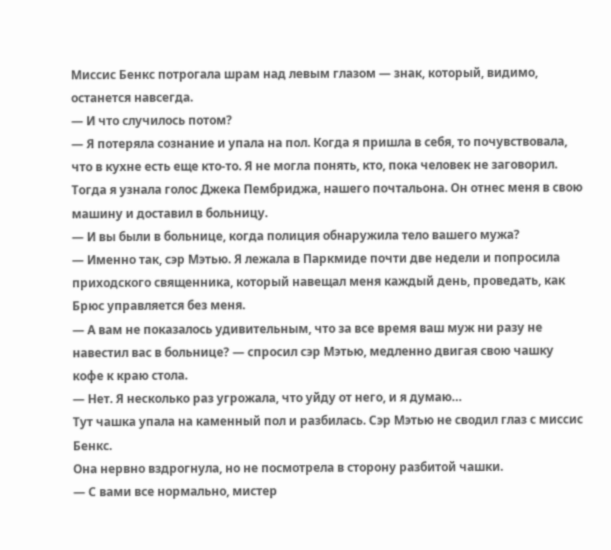Миссис Бенкс потрогала шрам над левым глазом — знак, который, видимо, останется навсегда.
— И что случилось потом?
— Я потеряла сознание и упала на пол. Когда я пришла в себя, то почувствовала, что в кухне есть еще кто-то. Я не могла понять, кто, пока человек не заговорил. Тогда я узнала голос Джека Пембриджа, нашего почтальона. Он отнес меня в свою машину и доставил в больницу.
— И вы были в больнице, когда полиция обнаружила тело вашего мужа?
— Именно так, сэр Мэтью. Я лежала в Паркмиде почти две недели и попросила приходского священника, который навещал меня каждый день, проведать, как Брюс управляется без меня.
— А вам не показалось удивительным, что за все время ваш муж ни разу не навестил вас в больнице? — спросил сэр Мэтью, медленно двигая свою чашку кофе к краю стола.
— Нет. Я несколько раз угрожала, что уйду от него, и я думаю…
Тут чашка упала на каменный пол и разбилась. Сэр Мэтью не сводил глаз с миссис Бенкс.
Она нервно вздрогнула, но не посмотрела в сторону разбитой чашки.
— С вами все нормально, мистер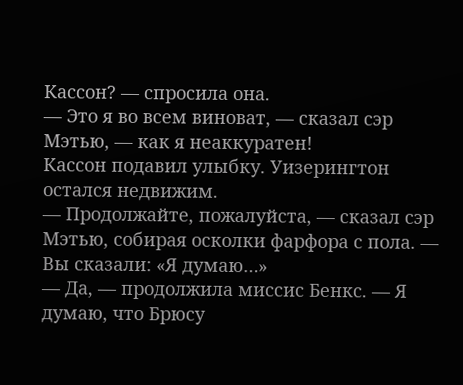Кассон? — спросила она.
— Это я во всем виноват, — сказал сэр Мэтью, — как я неаккуратен!
Кассон подавил улыбку. Уизерингтон остался недвижим.
— Продолжайте, пожалуйста, — сказал сэр Мэтью, собирая осколки фарфора с пола. — Вы сказали: «Я думаю…»
— Да, — продолжила миссис Бенкс. — Я думаю, что Брюсу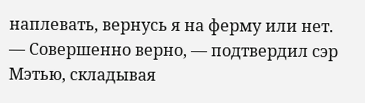наплевать, вернусь я на ферму или нет.
— Совершенно верно, — подтвердил сэр Мэтью, складывая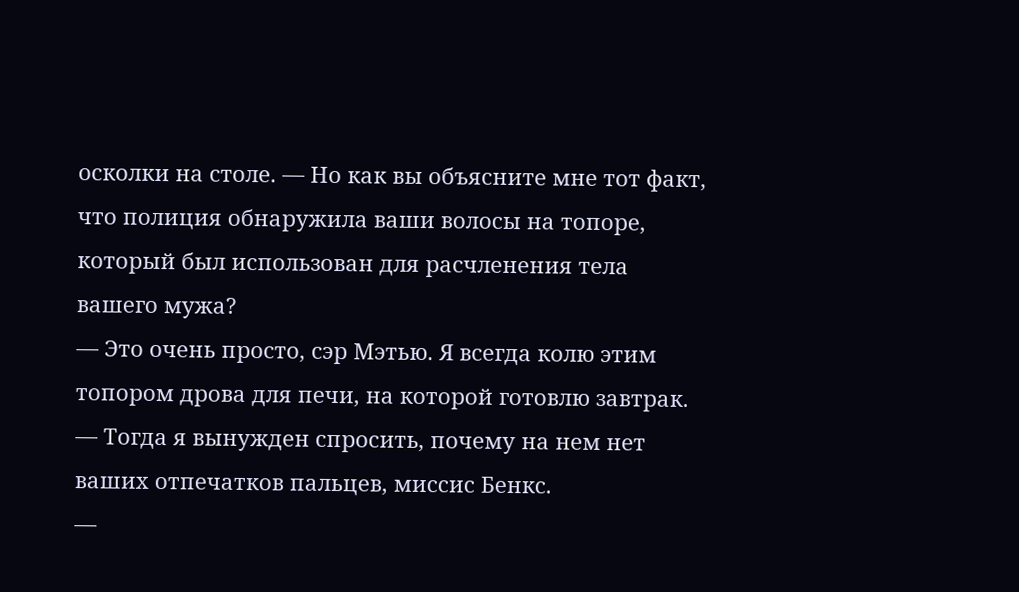осколки на столе. — Но как вы объясните мне тот факт, что полиция обнаружила ваши волосы на топоре, который был использован для расчленения тела вашего мужа?
— Это очень просто, сэр Мэтью. Я всегда колю этим топором дрова для печи, на которой готовлю завтрак.
— Тогда я вынужден спросить, почему на нем нет ваших отпечатков пальцев, миссис Бенкс.
—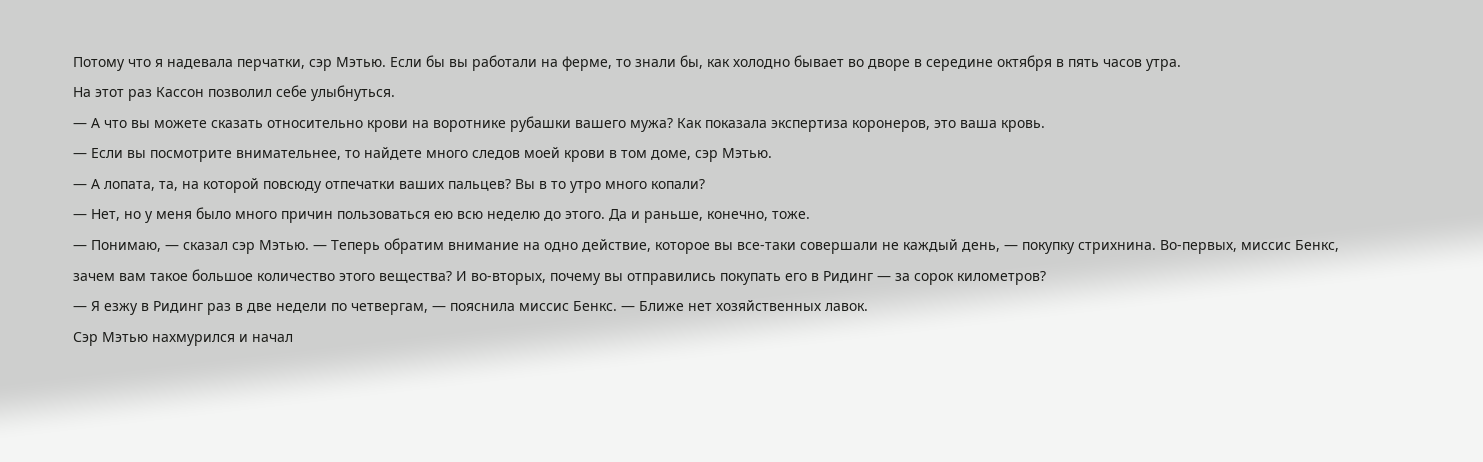Потому что я надевала перчатки, сэр Мэтью. Если бы вы работали на ферме, то знали бы, как холодно бывает во дворе в середине октября в пять часов утра.
На этот раз Кассон позволил себе улыбнуться.
— А что вы можете сказать относительно крови на воротнике рубашки вашего мужа? Как показала экспертиза коронеров, это ваша кровь.
— Если вы посмотрите внимательнее, то найдете много следов моей крови в том доме, сэр Мэтью.
— А лопата, та, на которой повсюду отпечатки ваших пальцев? Вы в то утро много копали?
— Нет, но у меня было много причин пользоваться ею всю неделю до этого. Да и раньше, конечно, тоже.
— Понимаю, — сказал сэр Мэтью. — Теперь обратим внимание на одно действие, которое вы все-таки совершали не каждый день, — покупку стрихнина. Во-первых, миссис Бенкс, зачем вам такое большое количество этого вещества? И во-вторых, почему вы отправились покупать его в Ридинг — за сорок километров?
— Я езжу в Ридинг раз в две недели по четвергам, — пояснила миссис Бенкс. — Ближе нет хозяйственных лавок.
Сэр Мэтью нахмурился и начал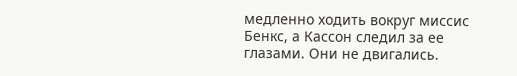медленно ходить вокруг миссис Бенкс, а Кассон следил за ее глазами. Они не двигались.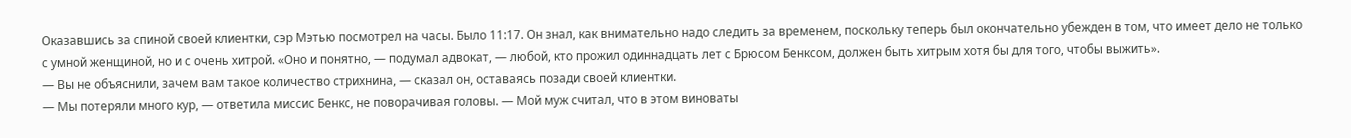Оказавшись за спиной своей клиентки, сэр Мэтью посмотрел на часы. Было 11:17. Он знал, как внимательно надо следить за временем, поскольку теперь был окончательно убежден в том, что имеет дело не только с умной женщиной, но и с очень хитрой. «Оно и понятно, — подумал адвокат, — любой, кто прожил одиннадцать лет с Брюсом Бенксом, должен быть хитрым хотя бы для того, чтобы выжить».
— Вы не объяснили, зачем вам такое количество стрихнина, — сказал он, оставаясь позади своей клиентки.
— Мы потеряли много кур, — ответила миссис Бенкс, не поворачивая головы. — Мой муж считал, что в этом виноваты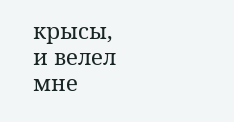крысы, и велел мне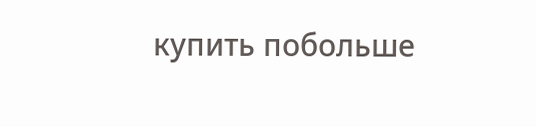купить побольше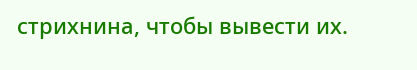стрихнина, чтобы вывести их.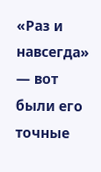«Раз и навсегда» — вот были его точные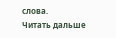слова.
Читать дальше